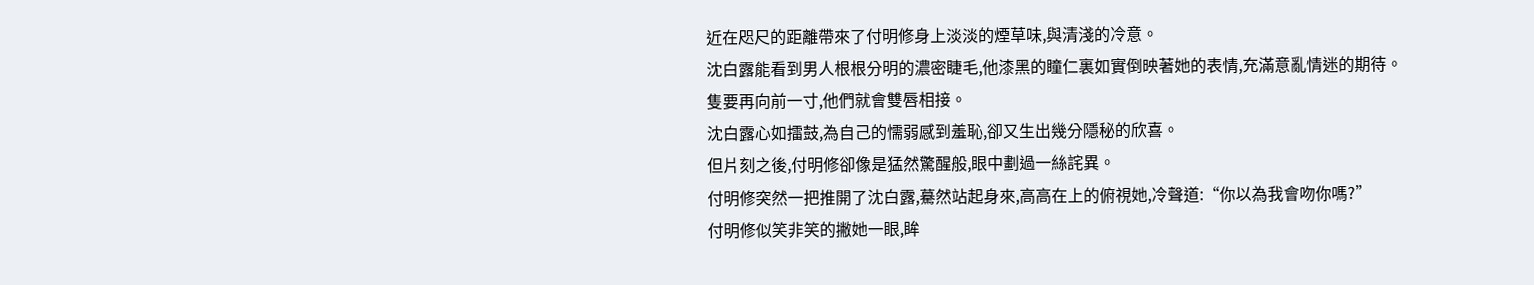近在咫尺的距離帶來了付明修身上淡淡的煙草味,與清淺的冷意。
沈白露能看到男人根根分明的濃密睫毛,他漆黑的瞳仁裏如實倒映著她的表情,充滿意亂情迷的期待。
隻要再向前一寸,他們就會雙唇相接。
沈白露心如擂鼓,為自己的懦弱感到羞恥,卻又生出幾分隱秘的欣喜。
但片刻之後,付明修卻像是猛然驚醒般,眼中劃過一絲詫異。
付明修突然一把推開了沈白露,驀然站起身來,高高在上的俯視她,冷聲道:“你以為我會吻你嗎?”
付明修似笑非笑的撇她一眼,眸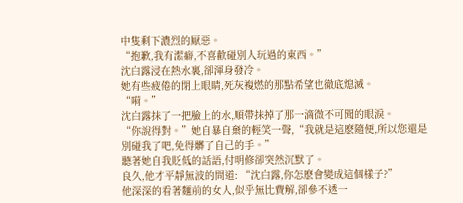中隻剩下濃烈的厭惡。
“抱歉,我有潔癖,不喜歡碰別人玩過的東西。”
沈白露浸在熱水裏,卻渾身發冷。
她有些疲倦的閉上眼睛,死灰複燃的那點希望也徹底熄滅。
“嗬。”
沈白露抹了一把臉上的水,順帶抹掉了那一滴微不可聞的眼淚。
“你說得對。”她自暴自棄的輕笑一聲,“我就是這麽隨便,所以您還是別碰我了吧,免得髒了自己的手。”
聽著她自我貶低的話語,付明修卻突然沉默了。
良久,他才平靜無波的問道: “沈白露,你怎麽會變成這個樣子?”
他深深的看著麵前的女人,似乎無比費解,卻參不透一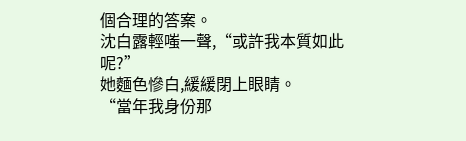個合理的答案。
沈白露輕嗤一聲,“或許我本質如此呢?”
她麵色慘白,緩緩閉上眼睛。
“當年我身份那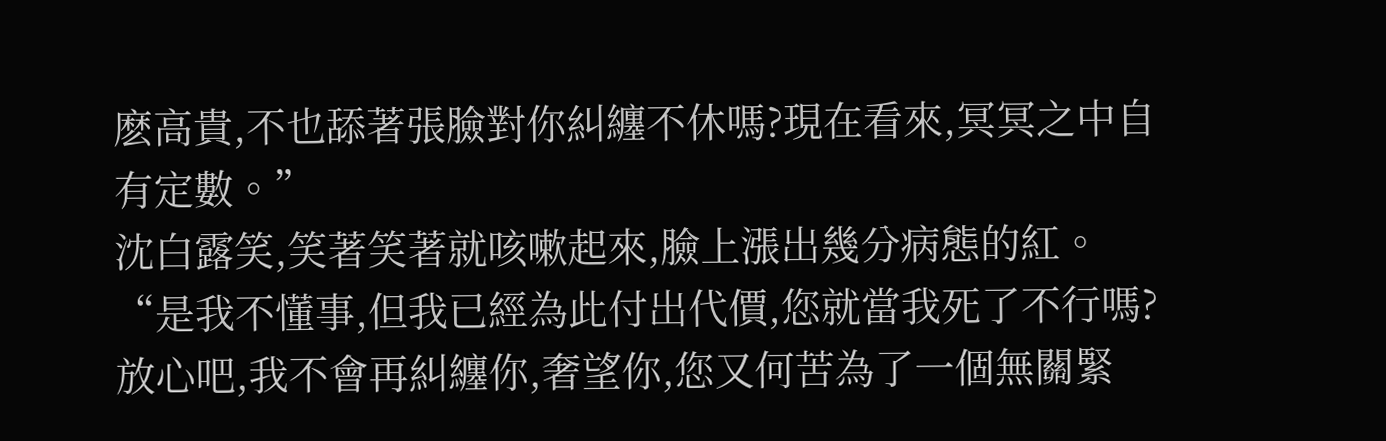麽高貴,不也舔著張臉對你糾纏不休嗎?現在看來,冥冥之中自有定數。”
沈白露笑,笑著笑著就咳嗽起來,臉上漲出幾分病態的紅。
“是我不懂事,但我已經為此付出代價,您就當我死了不行嗎?放心吧,我不會再糾纏你,奢望你,您又何苦為了一個無關緊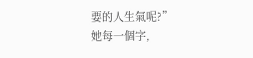要的人生氣呢?”
她每一個字,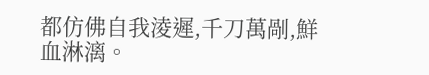都仿佛自我淩遲,千刀萬剮,鮮血淋漓。